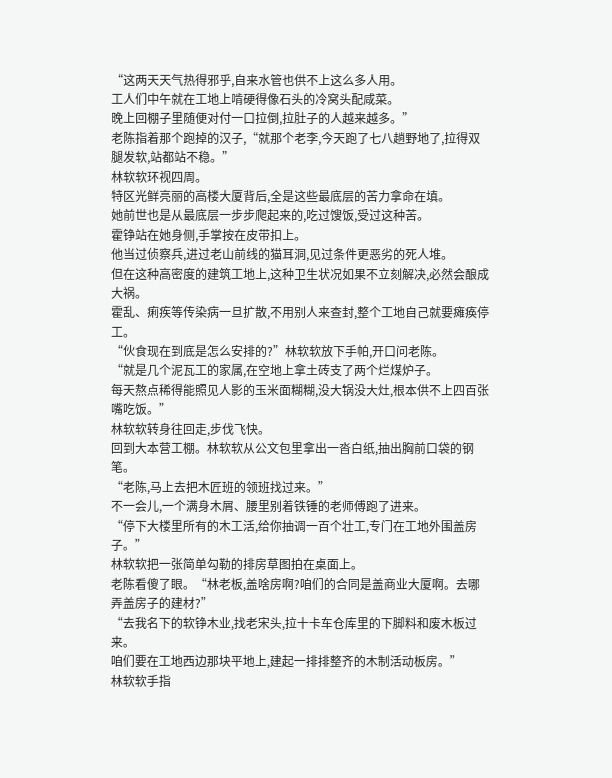“这两天天气热得邪乎,自来水管也供不上这么多人用。
工人们中午就在工地上啃硬得像石头的冷窝头配咸菜。
晚上回棚子里随便对付一口拉倒,拉肚子的人越来越多。”
老陈指着那个跑掉的汉子,“就那个老李,今天跑了七八趟野地了,拉得双腿发软,站都站不稳。”
林软软环视四周。
特区光鲜亮丽的高楼大厦背后,全是这些最底层的苦力拿命在填。
她前世也是从最底层一步步爬起来的,吃过馊饭,受过这种苦。
霍铮站在她身侧,手掌按在皮带扣上。
他当过侦察兵,进过老山前线的猫耳洞,见过条件更恶劣的死人堆。
但在这种高密度的建筑工地上,这种卫生状况如果不立刻解决,必然会酿成大祸。
霍乱、痢疾等传染病一旦扩散,不用别人来查封,整个工地自己就要瘫痪停工。
“伙食现在到底是怎么安排的?”林软软放下手帕,开口问老陈。
“就是几个泥瓦工的家属,在空地上拿土砖支了两个烂煤炉子。
每天熬点稀得能照见人影的玉米面糊糊,没大锅没大灶,根本供不上四百张嘴吃饭。”
林软软转身往回走,步伐飞快。
回到大本营工棚。林软软从公文包里拿出一沓白纸,抽出胸前口袋的钢笔。
“老陈,马上去把木匠班的领班找过来。”
不一会儿,一个满身木屑、腰里别着铁锤的老师傅跑了进来。
“停下大楼里所有的木工活,给你抽调一百个壮工,专门在工地外围盖房子。”
林软软把一张简单勾勒的排房草图拍在桌面上。
老陈看傻了眼。“林老板,盖啥房啊?咱们的合同是盖商业大厦啊。去哪弄盖房子的建材?”
“去我名下的软铮木业,找老宋头,拉十卡车仓库里的下脚料和废木板过来。
咱们要在工地西边那块平地上,建起一排排整齐的木制活动板房。”
林软软手指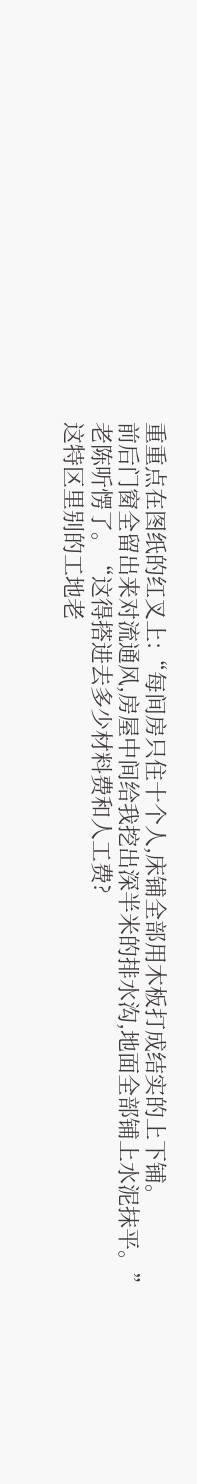重重点在图纸的红叉上:“每间房只住十个人,床铺全部用木板打成结实的上下铺。
前后门窗全留出来对流通风,房屋中间给我挖出深半米的排水沟,地面全部铺上水泥抹平。”
老陈听愣了。“这得搭进去多少材料费和人工费?
这特区里别的工地老